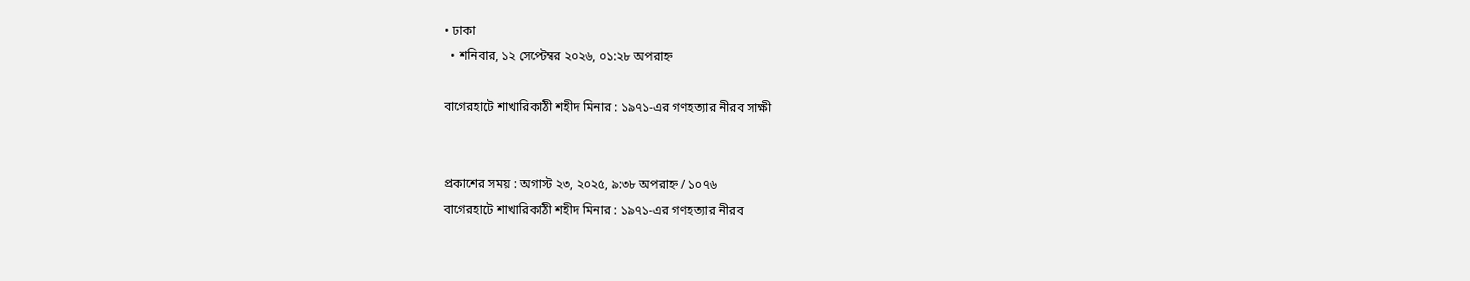• ঢাকা
  • শনিবার, ১২ সেপ্টেম্বর ২০২৬, ০১:২৮ অপরাহ্ন

বাগেরহাটে শাখারিকাঠী শহীদ মিনার : ১৯৭১-এর গণহত্যার নীরব সাক্ষী


প্রকাশের সময় : অগাস্ট ২৩, ২০২৫, ৯:৩৮ অপরাহ্ন / ১০৭৬
বাগেরহাটে শাখারিকাঠী শহীদ মিনার : ১৯৭১-এর গণহত্যার নীরব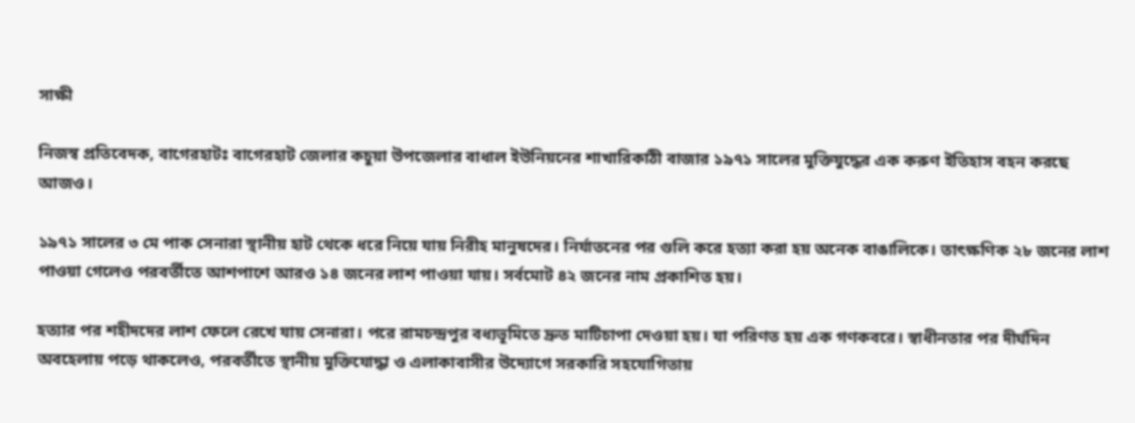সাক্ষী

নিজস্ব প্রতিবেদক, বাগেরহাটঃ বাগেরহাট জেলার কচুয়া উপজেলার বাধাল ইউনিয়নের শাখারিকাঠী বাজার ১৯৭১ সালের মুক্তিযুদ্ধের এক করুণ ইতিহাস বহন করছে আজও।

১৯৭১ সালের ৩ মে পাক সেনারা স্থানীয় হাট থেকে ধরে নিয়ে যায় নিরীহ মানুষদের। নির্যাতনের পর গুলি করে হত্যা করা হয় অনেক বাঙালিকে। তাৎক্ষণিক ২৮ জনের লাশ পাওয়া গেলেও পরবর্তীতে আশপাশে আরও ১৪ জনের লাশ পাওয়া যায়। সর্বমোট ৪২ জনের নাম প্রকাশিত হয়।

হত্যার পর শহীদদের লাশ ফেলে রেখে যায় সেনারা। পরে রামচন্দ্রপুর বধ্যভূমিতে দ্রুত মাটিচাপা দেওয়া হয়। যা পরিণত হয় এক গণকবরে। স্বাধীনতার পর দীর্ঘদিন অবহেলায় পড়ে থাকলেও, পরবর্তীতে স্থানীয় মুক্তিযোদ্ধা ও এলাকাবাসীর উদ্যোগে সরকারি সহযোগিতায়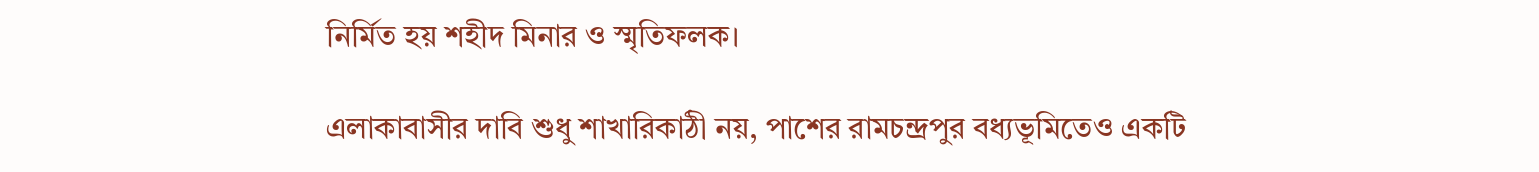নির্মিত হয় শহীদ মিনার ও স্মৃতিফলক।

এলাকাবাসীর দাবি শুধু শাখারিকাঠী নয়, পাশের রামচন্দ্রপুর বধ্যভূমিতেও একটি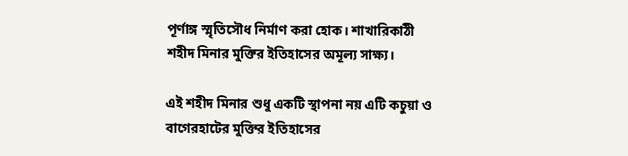পূর্ণাঙ্গ স্মৃতিসৌধ নির্মাণ করা হোক। শাখারিকাঠী শহীদ মিনার মুক্তির ইতিহাসের অমূল্য সাক্ষ্য।

এই শহীদ মিনার শুধু একটি স্থাপনা নয় এটি কচুয়া ও বাগেরহাটের মুক্তির ইতিহাসের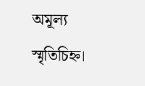অমূল্য স্মৃতিচিহ্ন।